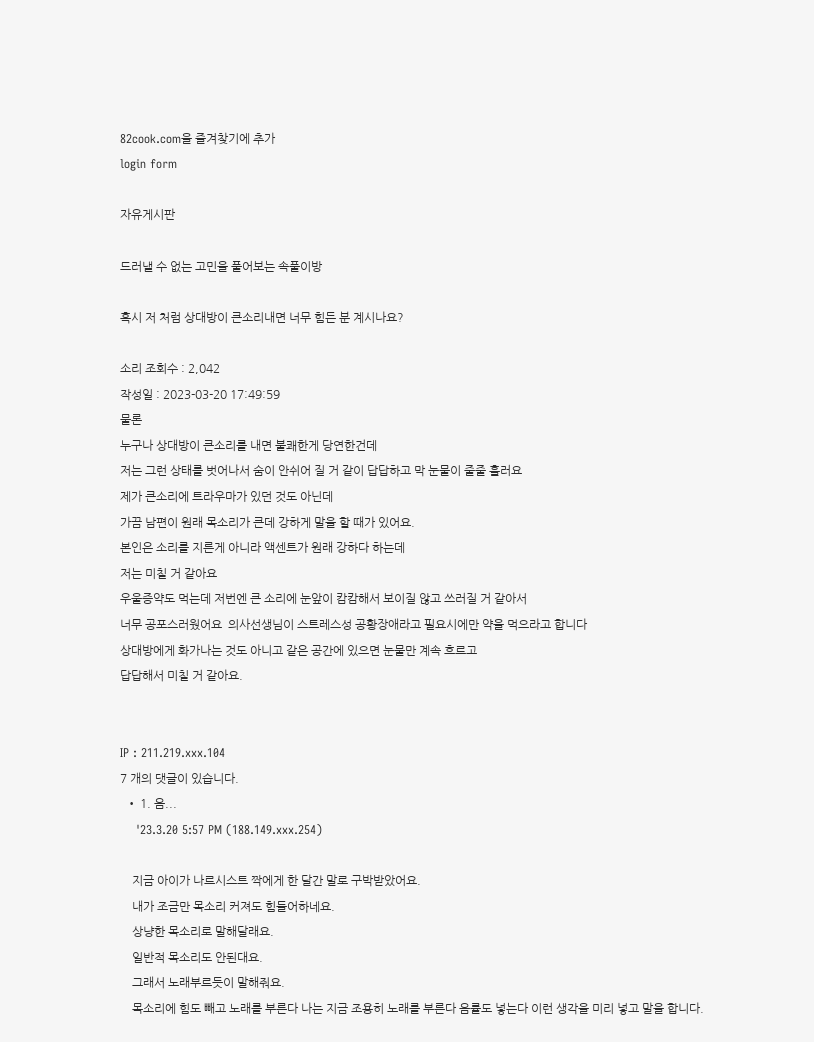82cook.com을 즐겨찾기에 추가
login form

자유게시판

드러낼 수 없는 고민을 풀어보는 속풀이방

혹시 저 처럼 상대방이 큰소리내면 너무 힘든 분 계시나요?

소리 조회수 : 2,042
작성일 : 2023-03-20 17:49:59
물론
누구나 상대방이 큰소리를 내면 불쾌한게 당연한건데
저는 그런 상태를 벗어나서 숨이 안쉬어 질 거 같이 답답하고 막 눈물이 줄줄 흘러요
제가 큰소리에 트라우마가 있던 것도 아닌데
가끔 남편이 원래 목소리가 큰데 강하게 말을 할 때가 있어요.
본인은 소리를 지른게 아니라 액센트가 원래 강하다 하는데
저는 미칠 거 같아요
우울증약도 먹는데 저번엔 큰 소리에 눈앞이 캄캄해서 보이질 않고 쓰러질 거 같아서
너무 공포스러웠어요  의사선생님이 스트레스성 공황장애라고 필요시에만 약을 먹으라고 합니다
상대방에게 화가나는 것도 아니고 같은 공간에 있으면 눈물만 계속 흐르고
답답해서 미칠 거 같아요.


IP : 211.219.xxx.104
7 개의 댓글이 있습니다.
  • 1. 음...
    '23.3.20 5:57 PM (188.149.xxx.254)

    지금 아이가 나르시스트 짝에게 한 달간 말로 구박받았어요.
    내가 조금만 목소리 커져도 힘들어하네요.
    상냥한 목소리로 말해달래요.
    일반적 목소리도 안된대요.
    그래서 노래부르듯이 말해줘요.
    목소리에 힘도 빼고 노래를 부른다 나는 지금 조용히 노래를 부른다 음률도 넣는다 이런 생각을 미리 넣고 말을 합니다.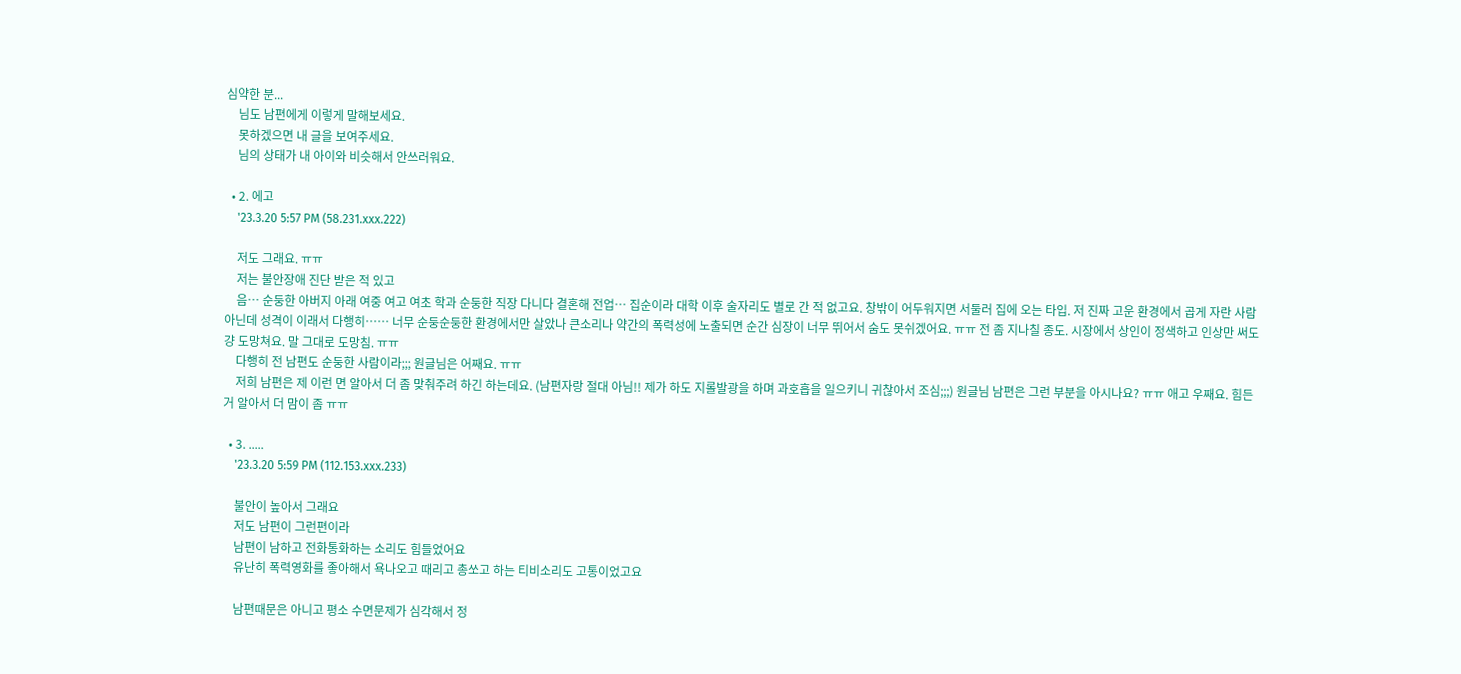심약한 분...
    님도 남편에게 이렇게 말해보세요.
    못하겠으면 내 글을 보여주세요.
    님의 상태가 내 아이와 비슷해서 안쓰러워요.

  • 2. 에고
    '23.3.20 5:57 PM (58.231.xxx.222)

    저도 그래요. ㅠㅠ
    저는 불안장애 진단 받은 적 있고
    음… 순둥한 아버지 아래 여중 여고 여초 학과 순둥한 직장 다니다 결혼해 전업… 집순이라 대학 이후 술자리도 별로 간 적 없고요. 창밖이 어두워지면 서둘러 집에 오는 타입. 저 진짜 고운 환경에서 곱게 자란 사람 아닌데 성격이 이래서 다행히…… 너무 순둥순둥한 환경에서만 살았나 큰소리나 약간의 폭력성에 노출되면 순간 심장이 너무 뛰어서 숨도 못쉬겠어요. ㅠㅠ 전 좀 지나칠 종도. 시장에서 상인이 정색하고 인상만 써도 걍 도망쳐요. 말 그대로 도망침. ㅠㅠ
    다행히 전 남편도 순둥한 사람이라;;; 원글님은 어째요. ㅠㅠ
    저희 남편은 제 이런 면 알아서 더 좀 맞춰주려 하긴 하는데요. (남편자랑 절대 아님!! 제가 하도 지롤발광을 하며 과호흡을 일으키니 귀찮아서 조심;;;) 원글님 남편은 그런 부분을 아시나요? ㅠㅠ 애고 우째요. 힘든 거 알아서 더 맘이 좀 ㅠㅠ

  • 3. .....
    '23.3.20 5:59 PM (112.153.xxx.233)

    불안이 높아서 그래요
    저도 남편이 그런편이라
    남편이 남하고 전화통화하는 소리도 힘들었어요
    유난히 폭력영화를 좋아해서 욕나오고 때리고 총쏘고 하는 티비소리도 고통이었고요

    남편때문은 아니고 평소 수면문제가 심각해서 정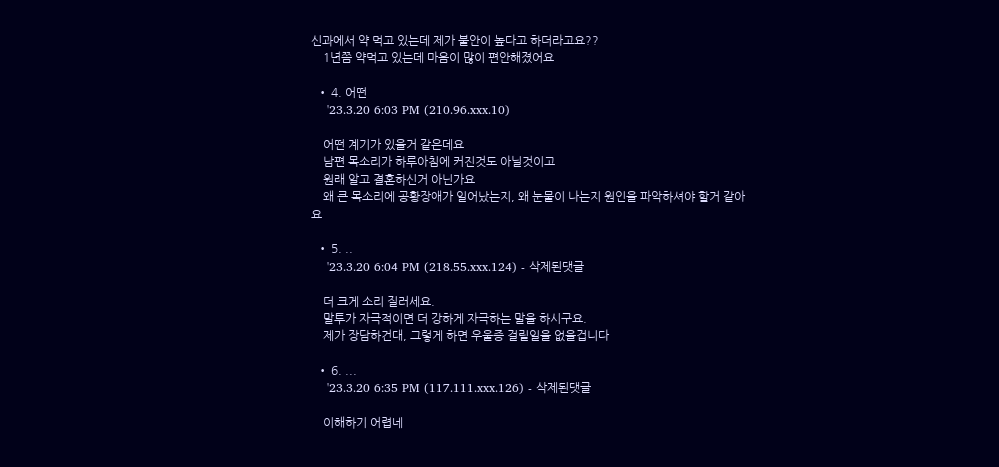신과에서 약 먹고 있는데 제가 불안이 높다고 하더라고요??
    1년쯤 약먹고 있는데 마음이 많이 편안해졌어요

  • 4. 어떤
    '23.3.20 6:03 PM (210.96.xxx.10)

    어떤 계기가 있을거 같은데요
    남편 목소리가 하루아침에 커진것도 아닐것이고
    원래 알고 결혼하신거 아닌가요
    왜 큰 목소리에 공황장애가 일어났는지, 왜 눈물이 나는지 원인을 파악하셔야 할거 같아요

  • 5. ..
    '23.3.20 6:04 PM (218.55.xxx.124) - 삭제된댓글

    더 크게 소리 질러세요.
    말투가 자극적이면 더 강하게 자극하는 말을 하시구요.
    제가 장담하건대, 그렇게 하면 우울증 걸릴일을 없을겁니다

  • 6. ...
    '23.3.20 6:35 PM (117.111.xxx.126) - 삭제된댓글

    이해하기 어렵네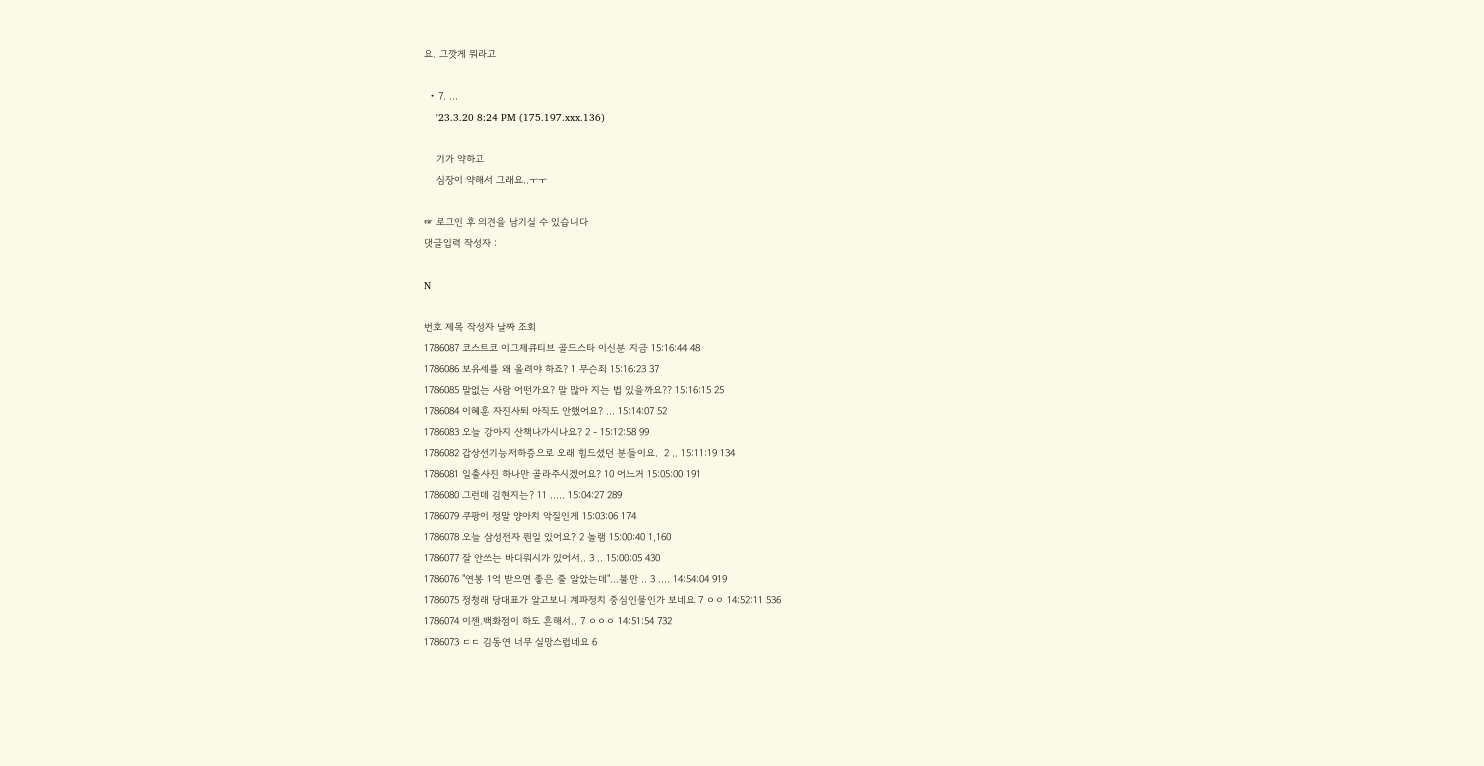요. 그깟게 뭐라고

  • 7. ...
    '23.3.20 8:24 PM (175.197.xxx.136)

    기가 약하고
    심장이 약해서 그래요..ㅜㅜ

☞ 로그인 후 의견을 남기실 수 있습니다
댓글입력 작성자 :

N

번호 제목 작성자 날짜 조회
1786087 코스트코 이그제큐티브 골드스타 이신분 지금 15:16:44 48
1786086 보유세를 왜 올려야 하죠? 1 무슨죄 15:16:23 37
1786085 말없는 사람 어떤가요? 말 많아 지는 법 있을까요?? 15:16:15 25
1786084 이혜훈 자진사퇴 아직도 안했어요? ... 15:14:07 52
1786083 오늘 강아지 산책나가시나요? 2 - 15:12:58 99
1786082 갑상선기능저하증으로 오래 힘드셨던 분들이요.  2 .. 15:11:19 134
1786081 일출사진 하나만 골라주시겠어요? 10 어느거 15:05:00 191
1786080 그런데 김현지는? 11 ..... 15:04:27 289
1786079 쿠팡이 정말 양아치 악질인게 15:03:06 174
1786078 오늘 삼성전자 뭔일 있어요? 2 놀램 15:00:40 1,160
1786077 잘 안쓰는 바디워시가 있어서.. 3 .. 15:00:05 430
1786076 "연봉 1억 받으면 좋은 줄 알았는데"…불만 .. 3 .... 14:54:04 919
1786075 정청래 당대표가 알고보니 계파정치 중심인물인가 보네요 7 ㅇㅇ 14:52:11 536
1786074 이젠.백화점이 하도 흔해서.. 7 ㅇㅇㅇ 14:51:54 732
1786073 ㄷㄷ 김동연 너무 실망스럽네요 6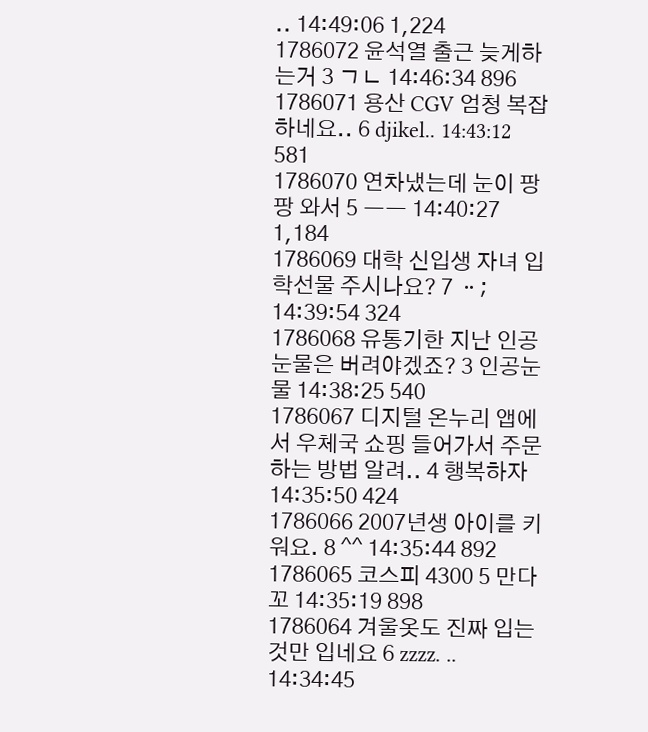.. 14:49:06 1,224
1786072 윤석열 출근 늦게하는거 3 ㄱㄴ 14:46:34 896
1786071 용산 CGV 엄청 복잡하네요.. 6 djikel.. 14:43:12 581
1786070 연차냈는데 눈이 팡팡 와서 5 ㅡㅡ 14:40:27 1,184
1786069 대학 신입생 자녀 입학선물 주시나요? 7 ᆢ; 14:39:54 324
1786068 유통기한 지난 인공눈물은 버려야겠죠? 3 인공눈물 14:38:25 540
1786067 디지털 온누리 앱에서 우체국 쇼핑 들어가서 주문 하는 방법 알려.. 4 행복하자 14:35:50 424
1786066 2007년생 아이를 키워요. 8 ^^ 14:35:44 892
1786065 코스피 4300 5 만다꼬 14:35:19 898
1786064 겨울옷도 진짜 입는것만 입네요 6 zzzz. .. 14:34:45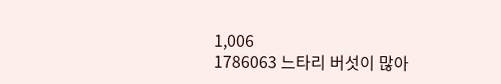1,006
1786063 느타리 버섯이 많아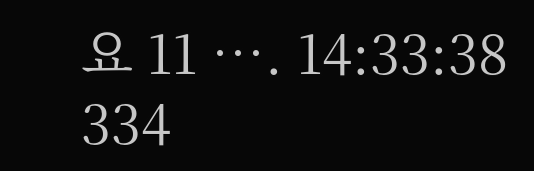요 11 …. 14:33:38 334